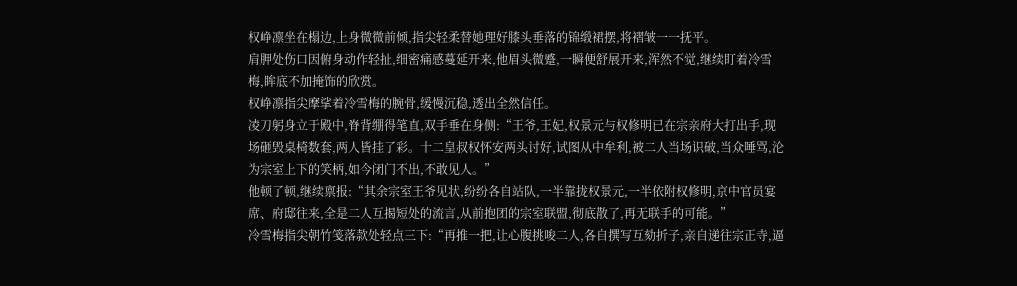权峥凛坐在榻边,上身微微前倾,指尖轻柔替她理好膝头垂落的锦缎裙摆,将褶皱一一抚平。
肩胛处伤口因俯身动作轻扯,细密痛感蔓延开来,他眉头微蹙,一瞬便舒展开来,浑然不觉,继续盯着冷雪梅,眸底不加掩饰的欣赏。
权峥凛指尖摩挲着冷雪梅的腕骨,缓慢沉稳,透出全然信任。
凌刀躬身立于殿中,脊背绷得笔直,双手垂在身侧:“王爷,王妃,权景元与权修明已在宗亲府大打出手,现场砸毁桌椅数套,两人皆挂了彩。十二皇叔权怀安两头讨好,试图从中牟利,被二人当场识破,当众唾骂,沦为宗室上下的笑柄,如今闭门不出,不敢见人。”
他顿了顿,继续禀报:“其余宗室王爷见状,纷纷各自站队,一半靠拢权景元,一半依附权修明,京中官员宴席、府邸往来,全是二人互揭短处的流言,从前抱团的宗室联盟,彻底散了,再无联手的可能。”
冷雪梅指尖朝竹笺落款处轻点三下:“再推一把,让心腹挑唆二人,各自撰写互劾折子,亲自递往宗正寺,逼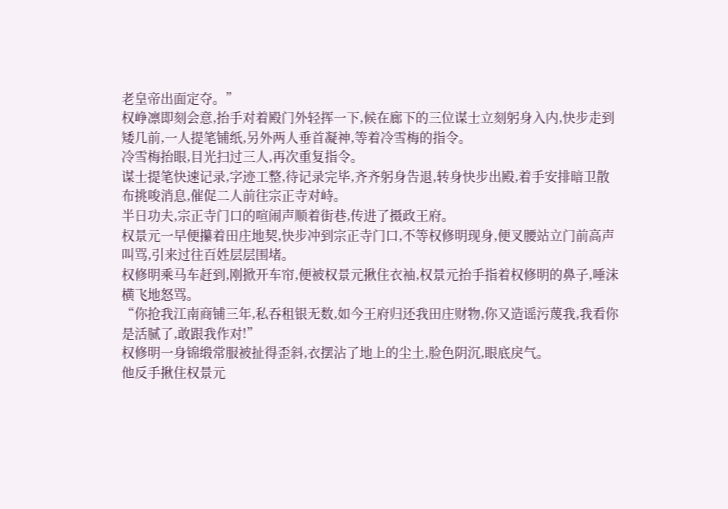老皇帝出面定夺。”
权峥凛即刻会意,抬手对着殿门外轻挥一下,候在廊下的三位谋士立刻躬身入内,快步走到矮几前,一人提笔铺纸,另外两人垂首凝神,等着冷雪梅的指令。
冷雪梅抬眼,目光扫过三人,再次重复指令。
谋士提笔快速记录,字迹工整,待记录完毕,齐齐躬身告退,转身快步出殿,着手安排暗卫散布挑唆消息,催促二人前往宗正寺对峙。
半日功夫,宗正寺门口的喧闹声顺着街巷,传进了摄政王府。
权景元一早便攥着田庄地契,快步冲到宗正寺门口,不等权修明现身,便叉腰站立门前高声叫骂,引来过往百姓层层围堵。
权修明乘马车赶到,刚掀开车帘,便被权景元揪住衣袖,权景元抬手指着权修明的鼻子,唾沫横飞地怒骂。
“你抢我江南商铺三年,私吞租银无数,如今王府归还我田庄财物,你又造谣污蔑我,我看你是活腻了,敢跟我作对!”
权修明一身锦缎常服被扯得歪斜,衣摆沾了地上的尘土,脸色阴沉,眼底戾气。
他反手揪住权景元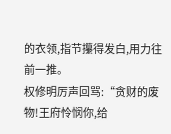的衣领,指节攥得发白,用力往前一推。
权修明厉声回骂:“贪财的废物!王府怜悯你,给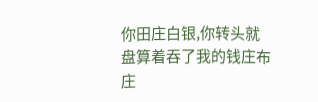你田庄白银,你转头就盘算着吞了我的钱庄布庄